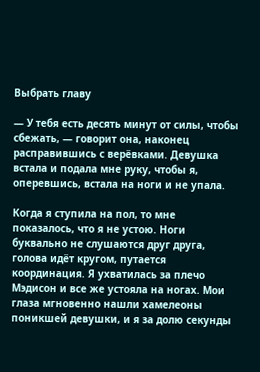Выбрать главу

— У тебя есть десять минут от силы, чтобы сбежать, — говорит она, наконец расправившись с верёвками. Девушка встала и подала мне руку, чтобы я, оперевшись, встала на ноги и не упала.

Когда я ступила на пол, то мне показалось, что я не устою. Ноги буквально не слушаются друг друга, голова идёт кругом, путается координация. Я ухватилась за плечо Мэдисон и все же устояла на ногах. Мои глаза мгновенно нашли хамелеоны поникшей девушки, и я за долю секунды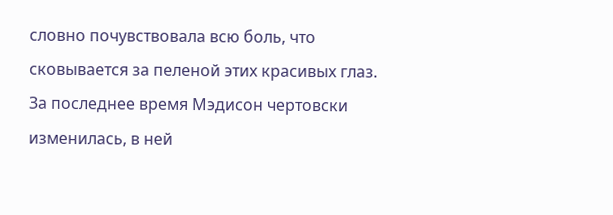словно почувствовала всю боль, что сковывается за пеленой этих красивых глаз. За последнее время Мэдисон чертовски изменилась, в ней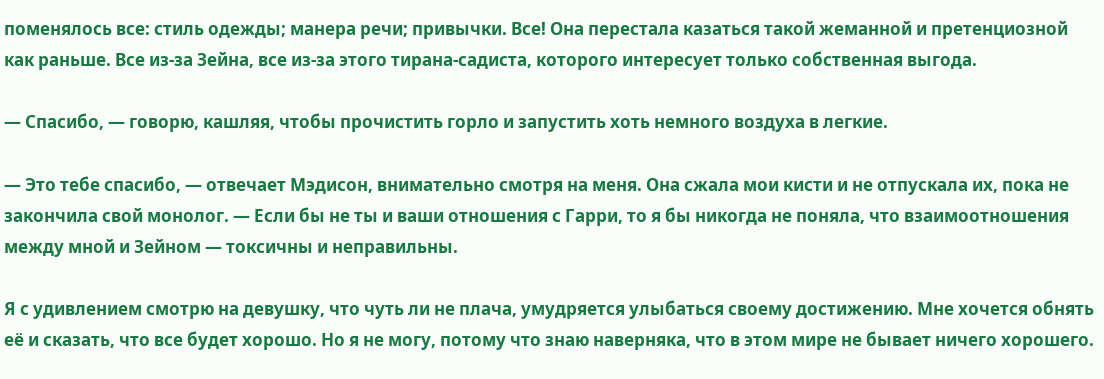поменялось все: стиль одежды; манера речи; привычки. Все! Она перестала казаться такой жеманной и претенциозной как раньше. Все из-за Зейна, все из-за этого тирана-садиста, которого интересует только собственная выгода.

— Спасибо, — говорю, кашляя, чтобы прочистить горло и запустить хоть немного воздуха в легкие.

— Это тебе спасибо, — отвечает Мэдисон, внимательно смотря на меня. Она сжала мои кисти и не отпускала их, пока не закончила свой монолог. — Если бы не ты и ваши отношения с Гарри, то я бы никогда не поняла, что взаимоотношения между мной и Зейном — токсичны и неправильны.

Я с удивлением смотрю на девушку, что чуть ли не плача, умудряется улыбаться своему достижению. Мне хочется обнять её и сказать, что все будет хорошо. Но я не могу, потому что знаю наверняка, что в этом мире не бывает ничего хорошего.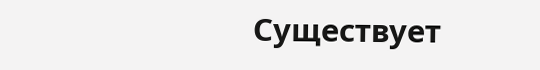Существует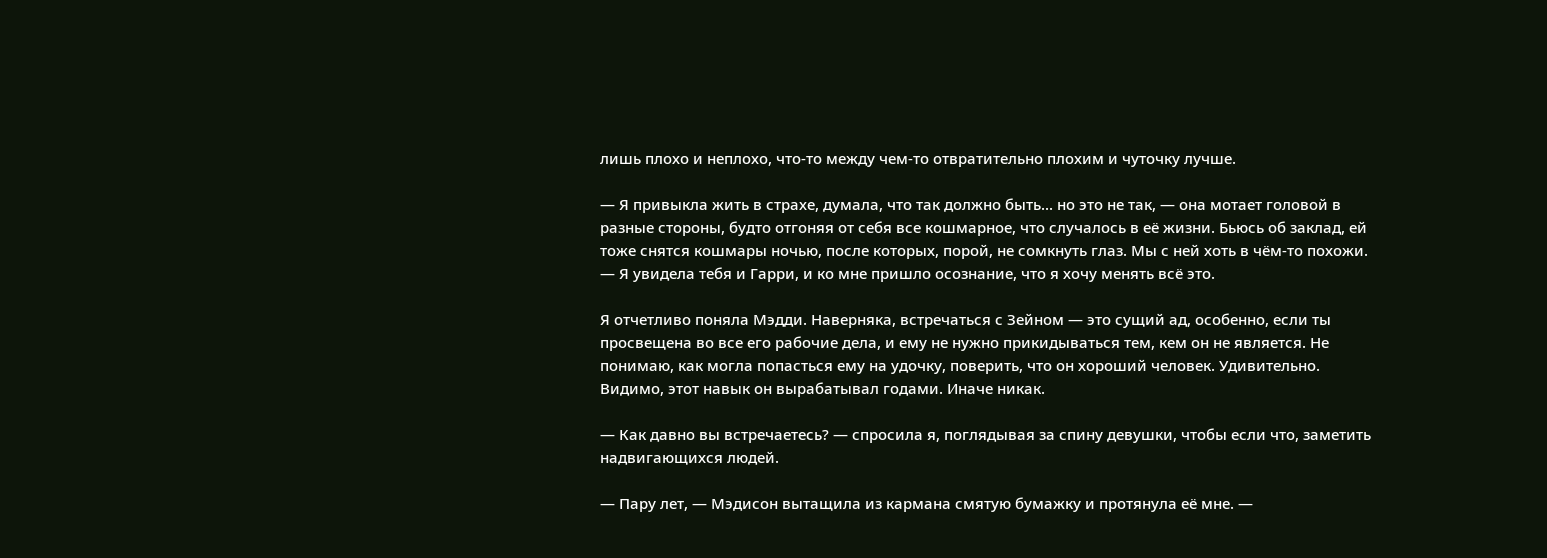лишь плохо и неплохо, что-то между чем-то отвратительно плохим и чуточку лучше.

— Я привыкла жить в страхе, думала, что так должно быть... но это не так, — она мотает головой в разные стороны, будто отгоняя от себя все кошмарное, что случалось в её жизни. Бьюсь об заклад, ей тоже снятся кошмары ночью, после которых, порой, не сомкнуть глаз. Мы с ней хоть в чём-то похожи. — Я увидела тебя и Гарри, и ко мне пришло осознание, что я хочу менять всё это.

Я отчетливо поняла Мэдди. Наверняка, встречаться с Зейном — это сущий ад, особенно, если ты просвещена во все его рабочие дела, и ему не нужно прикидываться тем, кем он не является. Не понимаю, как могла попасться ему на удочку, поверить, что он хороший человек. Удивительно. Видимо, этот навык он вырабатывал годами. Иначе никак.

— Как давно вы встречаетесь? — спросила я, поглядывая за спину девушки, чтобы если что, заметить надвигающихся людей.

— Пару лет, — Мэдисон вытащила из кармана смятую бумажку и протянула её мне. —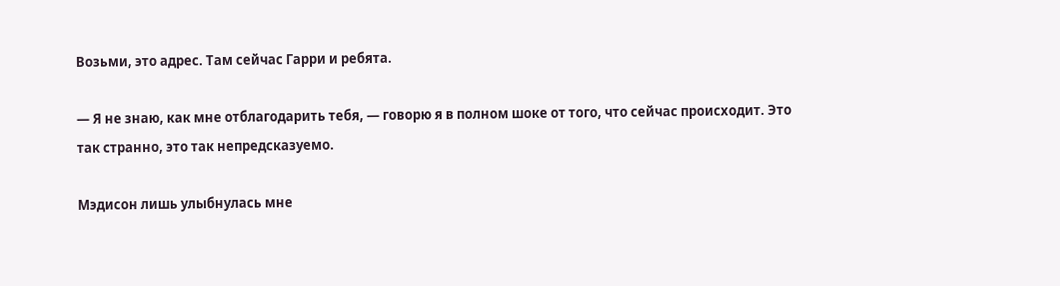Возьми, это адрес. Там сейчас Гарри и ребята.

— Я не знаю, как мне отблагодарить тебя, — говорю я в полном шоке от того, что сейчас происходит. Это так странно, это так непредсказуемо.

Мэдисон лишь улыбнулась мне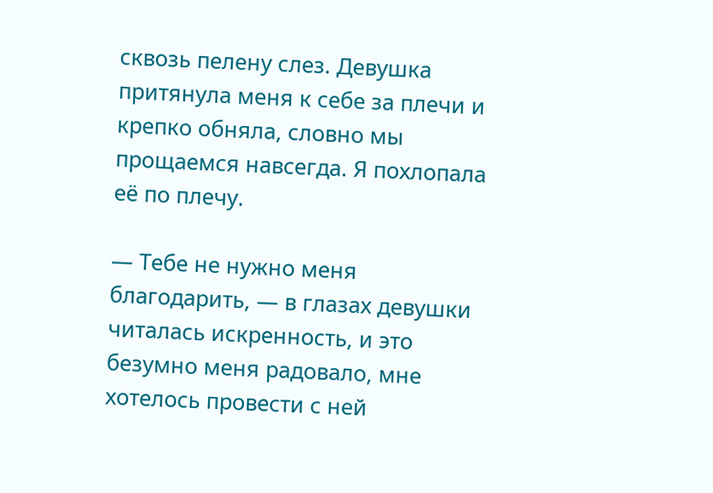сквозь пелену слез. Девушка притянула меня к себе за плечи и крепко обняла, словно мы прощаемся навсегда. Я похлопала её по плечу.

— Тебе не нужно меня благодарить, — в глазах девушки читалась искренность, и это безумно меня радовало, мне хотелось провести с ней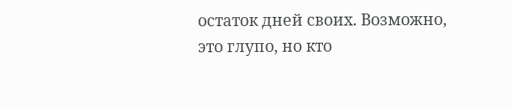остаток дней своих. Возможно, это глупо, но кто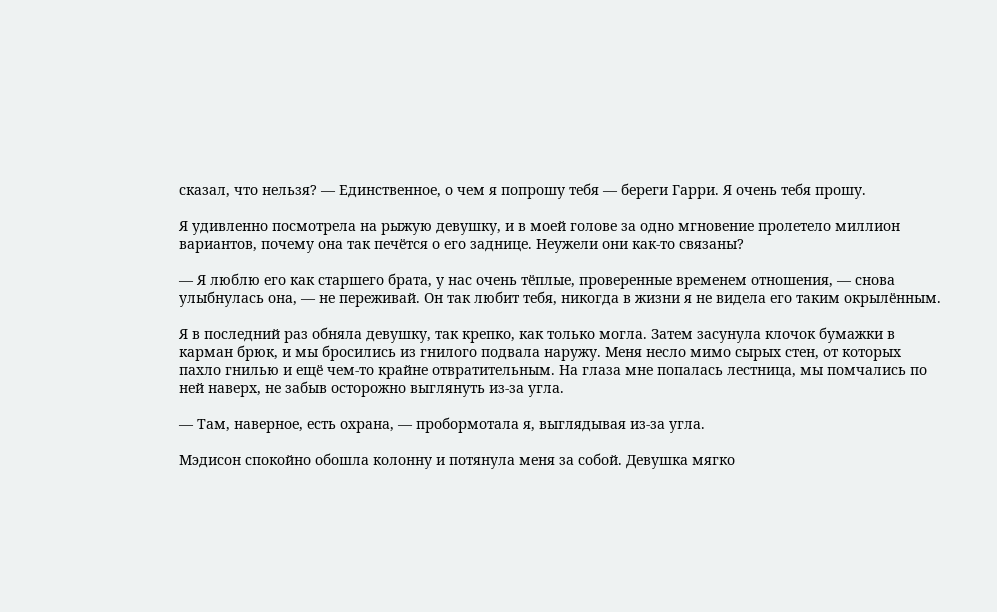сказал, что нельзя? — Единственное, о чем я попрошу тебя — береги Гарри. Я очень тебя прошу.

Я удивленно посмотрела на рыжую девушку, и в моей голове за одно мгновение пролетело миллион вариантов, почему она так печётся о его заднице. Неужели они как-то связаны?

— Я люблю его как старшего брата, у нас очень тёплые, проверенные временем отношения, — снова улыбнулась она, — не переживай. Он так любит тебя, никогда в жизни я не видела его таким окрылённым.

Я в последний раз обняла девушку, так крепко, как только могла. Затем засунула клочок бумажки в карман брюк, и мы бросились из гнилого подвала наружу. Меня несло мимо сырых стен, от которых пахло гнилью и ещё чем-то крайне отвратительным. На глаза мне попалась лестница, мы помчались по ней наверх, не забыв осторожно выглянуть из-за угла.

— Там, наверное, есть охрана, — пробормотала я, выглядывая из-за угла.

Мэдисон спокойно обошла колонну и потянула меня за собой. Девушка мягко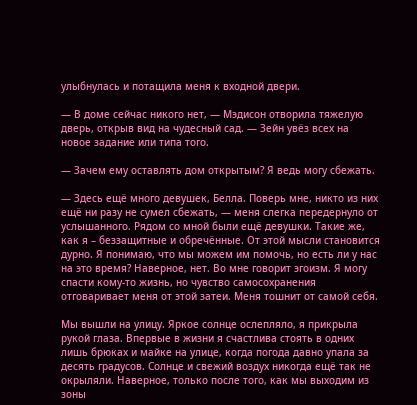улыбнулась и потащила меня к входной двери.

— В доме сейчас никого нет, — Мэдисон отворила тяжелую дверь, открыв вид на чудесный сад. — Зейн увёз всех на новое задание или типа того.

— Зачем ему оставлять дом открытым? Я ведь могу сбежать.

— Здесь ещё много девушек, Белла. Поверь мне, никто из них ещё ни разу не сумел сбежать, — меня слегка передернуло от услышанного. Рядом со мной были ещё девушки. Такие же, как я – беззащитные и обречённые. От этой мысли становится дурно. Я понимаю, что мы можем им помочь, но есть ли у нас на это время? Наверное, нет. Во мне говорит эгоизм. Я могу спасти кому-то жизнь, но чувство самосохранения отговаривает меня от этой затеи. Меня тошнит от самой себя.

Мы вышли на улицу. Яркое солнце ослепляло, я прикрыла рукой глаза. Впервые в жизни я счастлива стоять в одних лишь брюках и майке на улице, когда погода давно упала за десять градусов. Солнце и свежий воздух никогда ещё так не окрыляли. Наверное, только после того, как мы выходим из зоны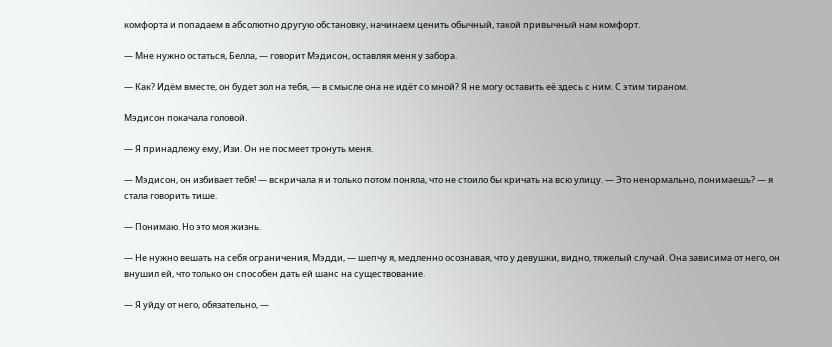комфорта и попадаем в абсолютно другую обстановку, начинаем ценить обычный, такой привычный нам комфорт.

— Мне нужно остаться, Белла, — говорит Мэдисон, оставляя меня у забора.

— Как? Идём вместе, он будет зол на тебя, — в смысле она не идёт со мной? Я не могу оставить её здесь с ним. С этим тираном.

Мэдисон покачала головой.

— Я принадлежу ему, Изи. Он не посмеет тронуть меня.

— Мэдисон, он избивает тебя! — вскричала я и только потом поняла, что не стоило бы кричать на всю улицу. — Это ненормально, понимаешь? — я стала говорить тише.

— Понимаю. Но это моя жизнь.

— Не нужно вешать на себя ограничения, Мэдди, — шепчу я, медленно осознавая, что у девушки, видно, тяжелый случай. Она зависима от него, он внушил ей, что только он способен дать ей шанс на существование.

— Я уйду от него, обязательно, —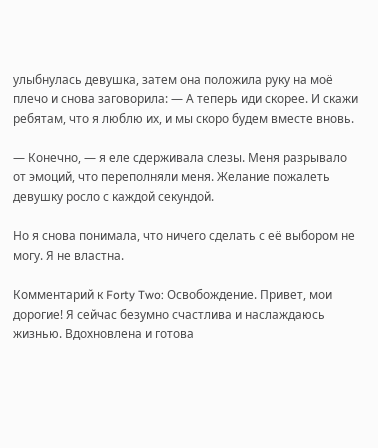улыбнулась девушка, затем она положила руку на моё плечо и снова заговорила: — А теперь иди скорее. И скажи ребятам, что я люблю их, и мы скоро будем вместе вновь.

— Конечно, — я еле сдерживала слезы. Меня разрывало от эмоций, что переполняли меня. Желание пожалеть девушку росло с каждой секундой.

Но я снова понимала, что ничего сделать с её выбором не могу. Я не властна.

Комментарий к Forty Two: Освобождение. Привет, мои дорогие! Я сейчас безумно счастлива и наслаждаюсь жизнью. Вдохновлена и готова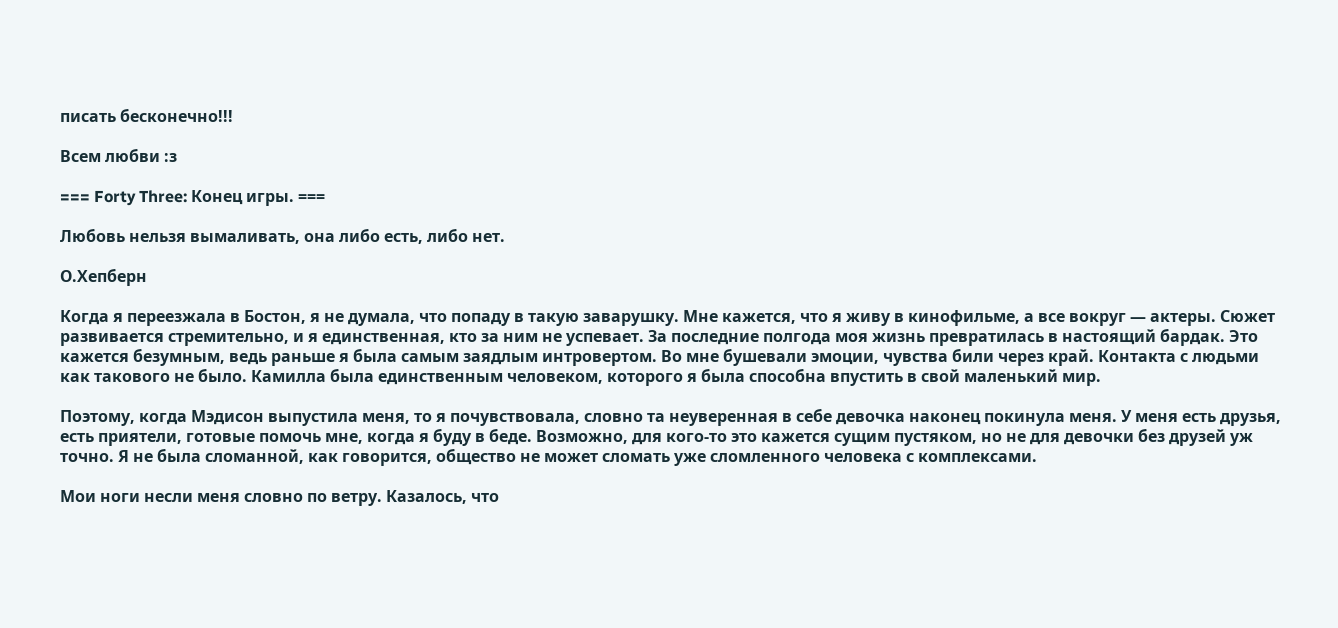писать бесконечно!!!

Всем любви :з

=== Forty Three: Конец игры. ===

Любовь нельзя вымаливать, она либо есть, либо нет.

О.Хепберн

Когда я переезжала в Бостон, я не думала, что попаду в такую заварушку. Мне кажется, что я живу в кинофильме, а все вокруг — актеры. Сюжет развивается стремительно, и я единственная, кто за ним не успевает. За последние полгода моя жизнь превратилась в настоящий бардак. Это кажется безумным, ведь раньше я была самым заядлым интровертом. Во мне бушевали эмоции, чувства били через край. Контакта с людьми как такового не было. Камилла была единственным человеком, которого я была способна впустить в свой маленький мир.

Поэтому, когда Мэдисон выпустила меня, то я почувствовала, словно та неуверенная в себе девочка наконец покинула меня. У меня есть друзья, есть приятели, готовые помочь мне, когда я буду в беде. Возможно, для кого-то это кажется сущим пустяком, но не для девочки без друзей уж точно. Я не была сломанной, как говорится, общество не может сломать уже сломленного человека с комплексами.

Мои ноги несли меня словно по ветру. Казалось, что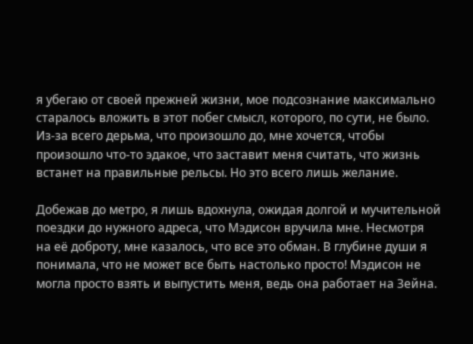я убегаю от своей прежней жизни, мое подсознание максимально старалось вложить в этот побег смысл, которого, по сути, не было. Из-за всего дерьма, что произошло до, мне хочется, чтобы произошло что-то эдакое, что заставит меня считать, что жизнь встанет на правильные рельсы. Но это всего лишь желание.

Добежав до метро, я лишь вдохнула, ожидая долгой и мучительной поездки до нужного адреса, что Мэдисон вручила мне. Несмотря на её доброту, мне казалось, что все это обман. В глубине души я понимала, что не может все быть настолько просто! Мэдисон не могла просто взять и выпустить меня, ведь она работает на Зейна.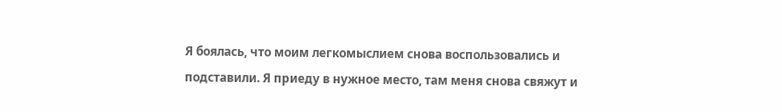Я боялась, что моим легкомыслием снова воспользовались и подставили. Я приеду в нужное место, там меня снова свяжут и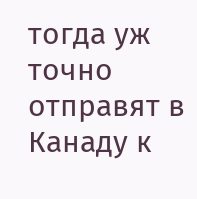тогда уж точно отправят в Канаду к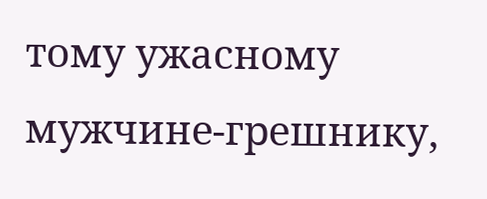тому ужасному мужчине-грешнику,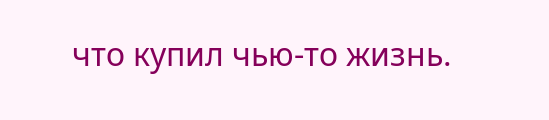что купил чью-то жизнь.